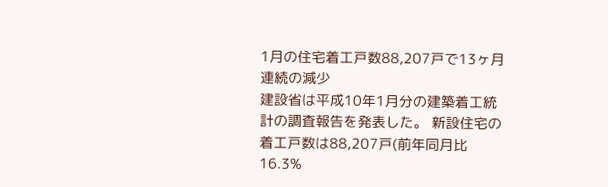1月の住宅着工戸数88,207戸で13ヶ月連続の減少
建設省は平成10年1月分の建築着工統計の調査報告を発表した。 新設住宅の着工戸数は88,207戸(前年同月比16.3%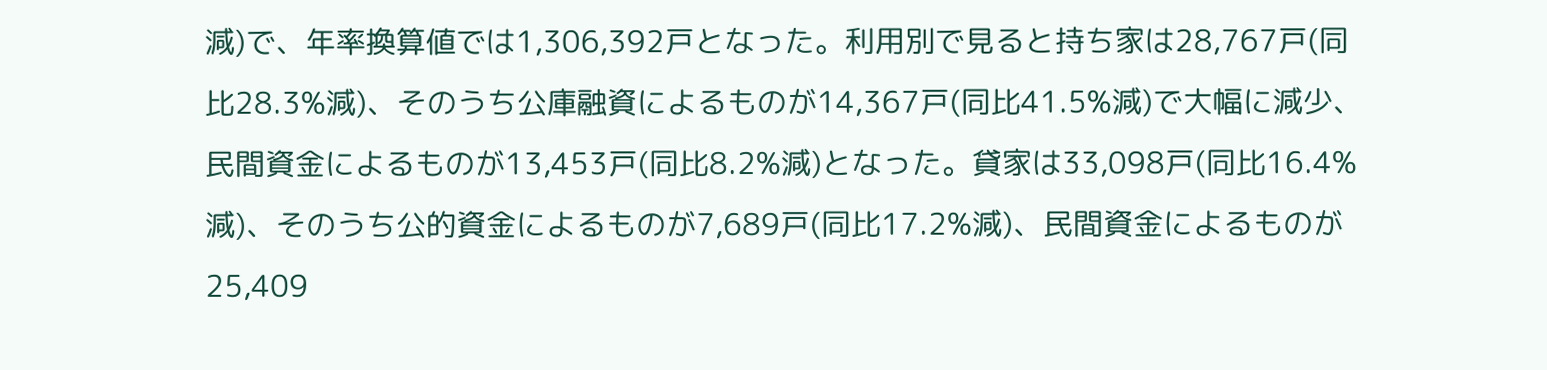減)で、年率換算値では1,306,392戸となった。利用別で見ると持ち家は28,767戸(同比28.3%減)、そのうち公庫融資によるものが14,367戸(同比41.5%減)で大幅に減少、民間資金によるものが13,453戸(同比8.2%減)となった。貸家は33,098戸(同比16.4%減)、そのうち公的資金によるものが7,689戸(同比17.2%減)、民間資金によるものが25,409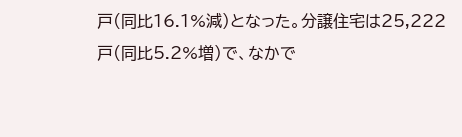戸(同比16.1%減)となった。分譲住宅は25,222戸(同比5.2%増)で、なかで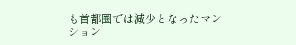も首都圏では減少となったマンション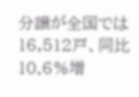分譲が全国では16,512戸、同比10.6%増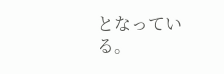となっている。